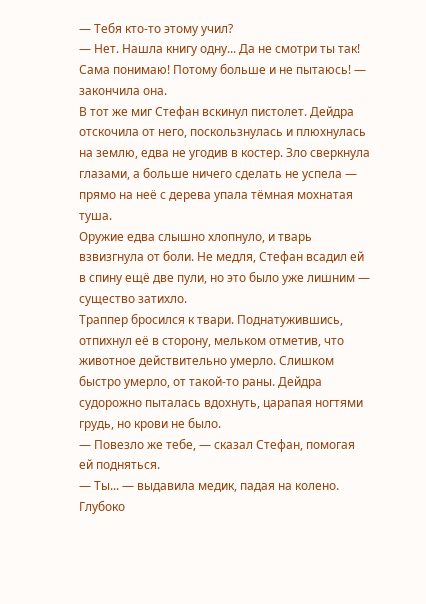— Тебя кто-то этому учил?
— Нет. Нашла книгу одну... Да не смотри ты так! Сама понимаю! Потому больше и не пытаюсь! — закончила она.
В тот же миг Стефан вскинул пистолет. Дейдра отскочила от него, поскользнулась и плюхнулась на землю, едва не угодив в костер. Зло сверкнула глазами, а больше ничего сделать не успела — прямо на неё с дерева упала тёмная мохнатая туша.
Оружие едва слышно хлопнуло, и тварь взвизгнула от боли. Не медля, Стефан всадил ей в спину ещё две пули, но это было уже лишним — существо затихло.
Траппер бросился к твари. Поднатужившись, отпихнул её в сторону, мельком отметив, что животное действительно умерло. Слишком быстро умерло, от такой-то раны. Дейдра судорожно пыталась вдохнуть, царапая ногтями грудь, но крови не было.
— Повезло же тебе, — сказал Стефан, помогая ей подняться.
— Ты... — выдавила медик, падая на колено. Глубоко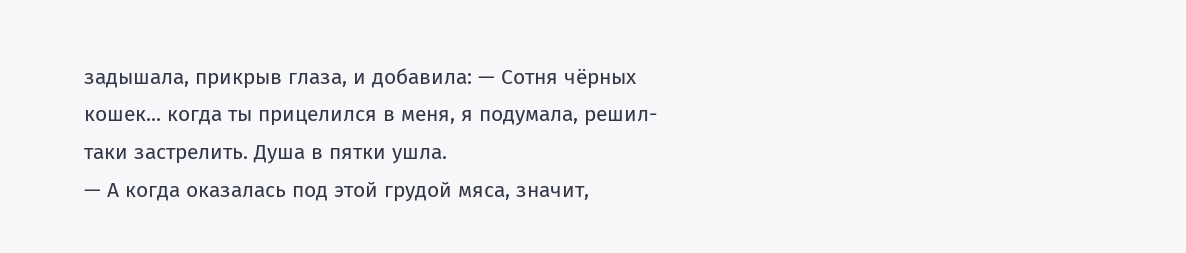задышала, прикрыв глаза, и добавила: — Сотня чёрных кошек... когда ты прицелился в меня, я подумала, решил-таки застрелить. Душа в пятки ушла.
— А когда оказалась под этой грудой мяса, значит,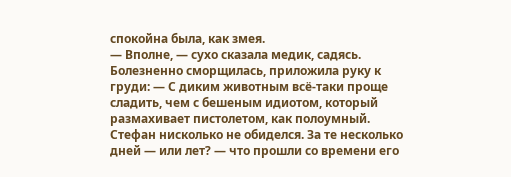спокойна была, как змея.
— Вполне, — сухо сказала медик, садясь. Болезненно сморщилась, приложила руку к груди: — С диким животным всё-таки проще сладить, чем с бешеным идиотом, который размахивает пистолетом, как полоумный.
Стефан нисколько не обиделся. За те несколько дней — или лет? — что прошли со времени его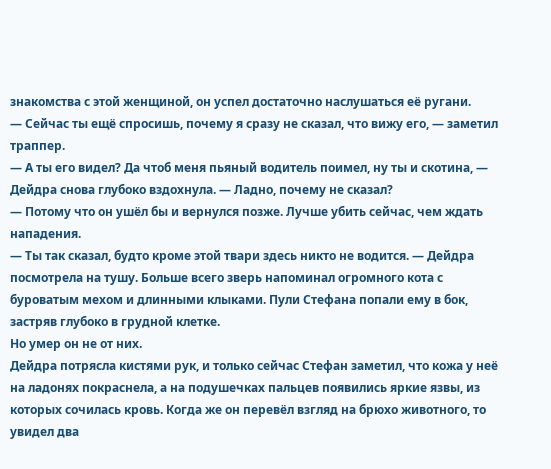знакомства с этой женщиной, он успел достаточно наслушаться её ругани.
— Сейчас ты ещё спросишь, почему я сразу не сказал, что вижу его, — заметил траппер.
— А ты его видел? Да чтоб меня пьяный водитель поимел, ну ты и скотина, — Дейдра снова глубоко вздохнула. — Ладно, почему не сказал?
— Потому что он ушёл бы и вернулся позже. Лучше убить сейчас, чем ждать нападения.
— Ты так сказал, будто кроме этой твари здесь никто не водится. — Дейдра посмотрела на тушу. Больше всего зверь напоминал огромного кота с буроватым мехом и длинными клыками. Пули Стефана попали ему в бок, застряв глубоко в грудной клетке.
Но умер он не от них.
Дейдра потрясла кистями рук, и только сейчас Стефан заметил, что кожа у неё на ладонях покраснела, а на подушечках пальцев появились яркие язвы, из которых сочилась кровь. Когда же он перевёл взгляд на брюхо животного, то увидел два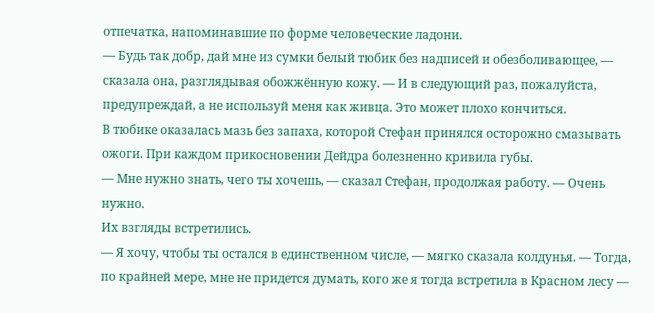отпечатка, напоминавшие по форме человеческие ладони.
— Будь так добр, дай мне из сумки белый тюбик без надписей и обезболивающее, — сказала она, разглядывая обожжённую кожу. — И в следующий раз, пожалуйста, предупреждай, а не используй меня как живца. Это может плохо кончиться.
В тюбике оказалась мазь без запаха, которой Стефан принялся осторожно смазывать ожоги. При каждом прикосновении Дейдра болезненно кривила губы.
— Мне нужно знать, чего ты хочешь, — сказал Стефан, продолжая работу. — Очень нужно.
Их взгляды встретились.
— Я хочу, чтобы ты остался в единственном числе, — мягко сказала колдунья. — Тогда, по крайней мере, мне не придется думать, кого же я тогда встретила в Красном лесу —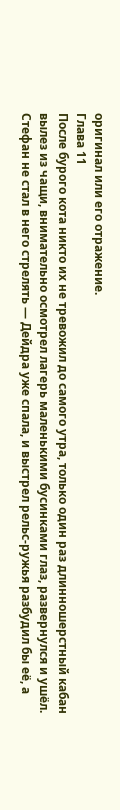оригинал или его отражение.
Глава 11
После бурого кота никто их не тревожил до самого утра, только один раз длинношерстный кабан вылез из чащи, внимательно осмотрел лагерь маленькими бусинками глаз, развернулся и ушёл. Стефан не стал в него стрелять — Дейдра уже спала, и выстрел рельс-ружья разбудил бы её, а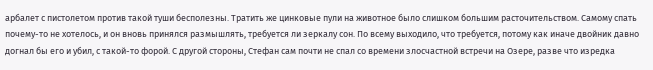арбалет с пистолетом против такой туши бесполезны. Тратить же цинковые пули на животное было слишком большим расточительством. Самому спать почему-то не хотелось, и он вновь принялся размышлять, требуется ли зеркалу сон. По всему выходило, что требуется, потому как иначе двойник давно догнал бы его и убил, с такой-то форой. С другой стороны, Стефан сам почти не спал со времени злосчастной встречи на Озере, разве что изредка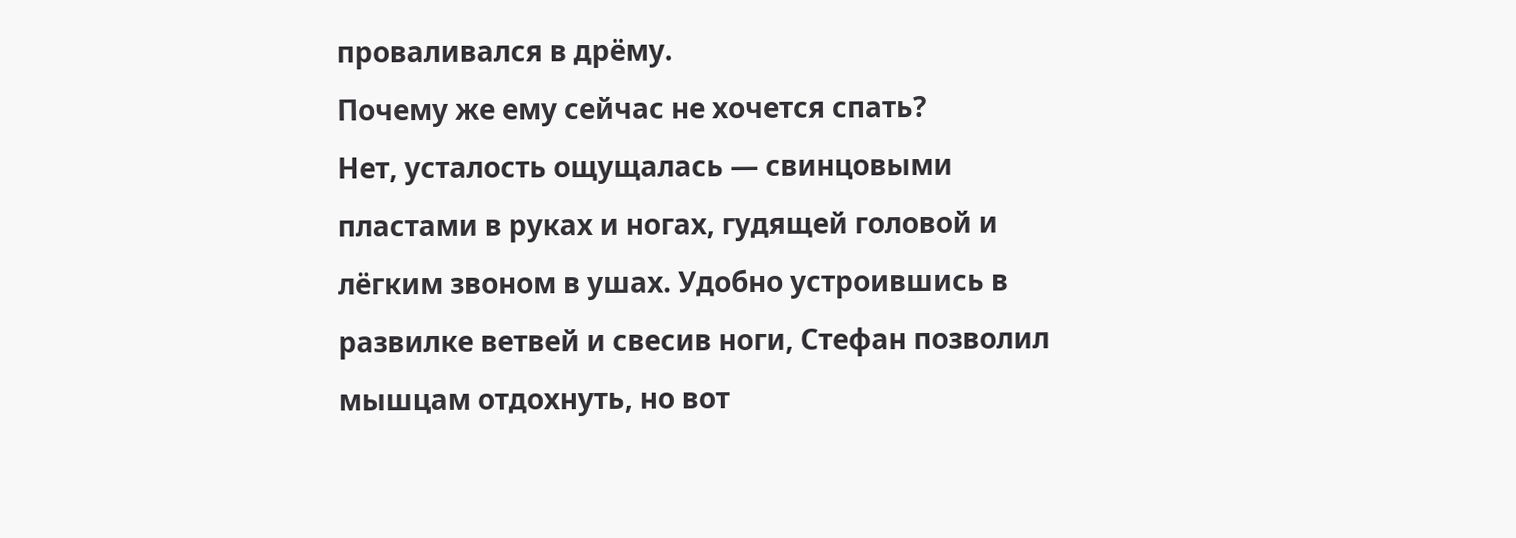проваливался в дрёму.
Почему же ему сейчас не хочется спать?
Нет, усталость ощущалась — свинцовыми пластами в руках и ногах, гудящей головой и лёгким звоном в ушах. Удобно устроившись в развилке ветвей и свесив ноги, Стефан позволил мышцам отдохнуть, но вот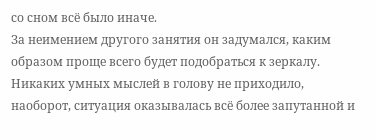со сном всё было иначе.
За неимением другого занятия он задумался, каким образом проще всего будет подобраться к зеркалу. Никаких умных мыслей в голову не приходило, наоборот, ситуация оказывалась всё более запутанной и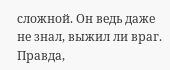сложной. Он ведь даже не знал, выжил ли враг.
Правда,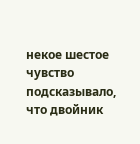некое шестое чувство подсказывало, что двойник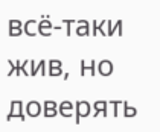всё-таки жив, но доверять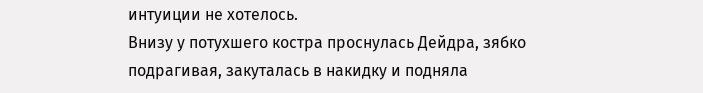интуиции не хотелось.
Внизу у потухшего костра проснулась Дейдра, зябко подрагивая, закуталась в накидку и подняла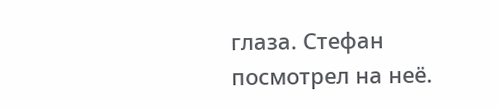глаза. Стефан посмотрел на неё.